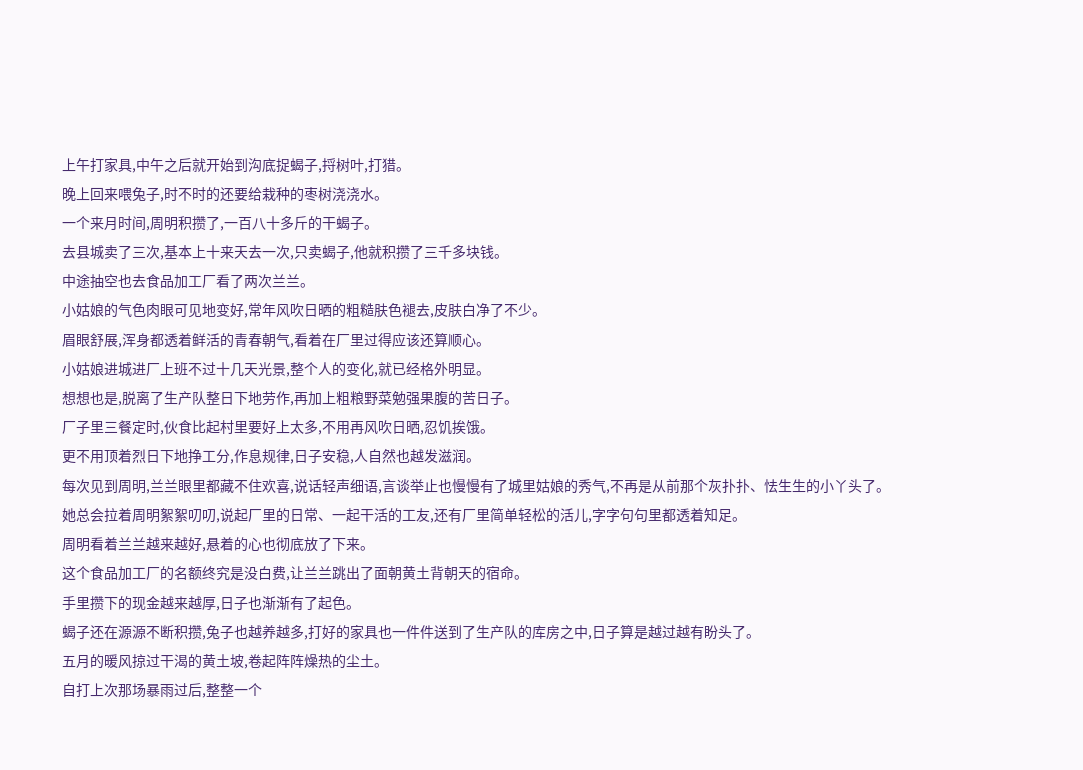上午打家具,中午之后就开始到沟底捉蝎子,捋树叶,打猎。
晚上回来喂兔子,时不时的还要给栽种的枣树浇浇水。
一个来月时间,周明积攒了,一百八十多斤的干蝎子。
去县城卖了三次,基本上十来天去一次,只卖蝎子,他就积攒了三千多块钱。
中途抽空也去食品加工厂看了两次兰兰。
小姑娘的气色肉眼可见地变好,常年风吹日晒的粗糙肤色褪去,皮肤白净了不少。
眉眼舒展,浑身都透着鲜活的青春朝气,看着在厂里过得应该还算顺心。
小姑娘进城进厂上班不过十几天光景,整个人的变化,就已经格外明显。
想想也是,脱离了生产队整日下地劳作,再加上粗粮野菜勉强果腹的苦日子。
厂子里三餐定时,伙食比起村里要好上太多,不用再风吹日晒,忍饥挨饿。
更不用顶着烈日下地挣工分,作息规律,日子安稳,人自然也越发滋润。
每次见到周明,兰兰眼里都藏不住欢喜,说话轻声细语,言谈举止也慢慢有了城里姑娘的秀气,不再是从前那个灰扑扑、怯生生的小丫头了。
她总会拉着周明絮絮叨叨,说起厂里的日常、一起干活的工友,还有厂里简单轻松的活儿,字字句句里都透着知足。
周明看着兰兰越来越好,悬着的心也彻底放了下来。
这个食品加工厂的名额终究是没白费,让兰兰跳出了面朝黄土背朝天的宿命。
手里攒下的现金越来越厚,日子也渐渐有了起色。
蝎子还在源源不断积攒,兔子也越养越多,打好的家具也一件件送到了生产队的库房之中,日子算是越过越有盼头了。
五月的暖风掠过干渴的黄土坡,卷起阵阵燥热的尘土。
自打上次那场暴雨过后,整整一个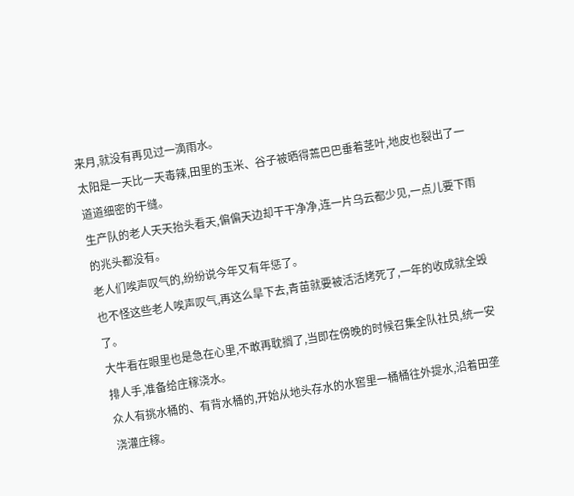来月,就没有再见过一滴雨水。
太阳是一天比一天毒辣,田里的玉米、谷子被晒得蔫巴巴垂着茎叶,地皮也裂出了一道道细密的干缝。
生产队的老人天天抬头看天,偏偏天边却干干净净,连一片乌云都少见,一点儿要下雨的兆头都没有。
老人们唉声叹气的,纷纷说今年又有年惩了。
也不怪这些老人唉声叹气,再这么旱下去,青苗就要被活活烤死了,一年的收成就全毁了。
大牛看在眼里也是急在心里,不敢再耽搁了,当即在傍晚的时候召集全队社员,统一安排人手,准备给庄稼浇水。
众人有挑水桶的、有背水桶的,开始从地头存水的水窖里一桶桶往外提水,沿着田垄浇灌庄稼。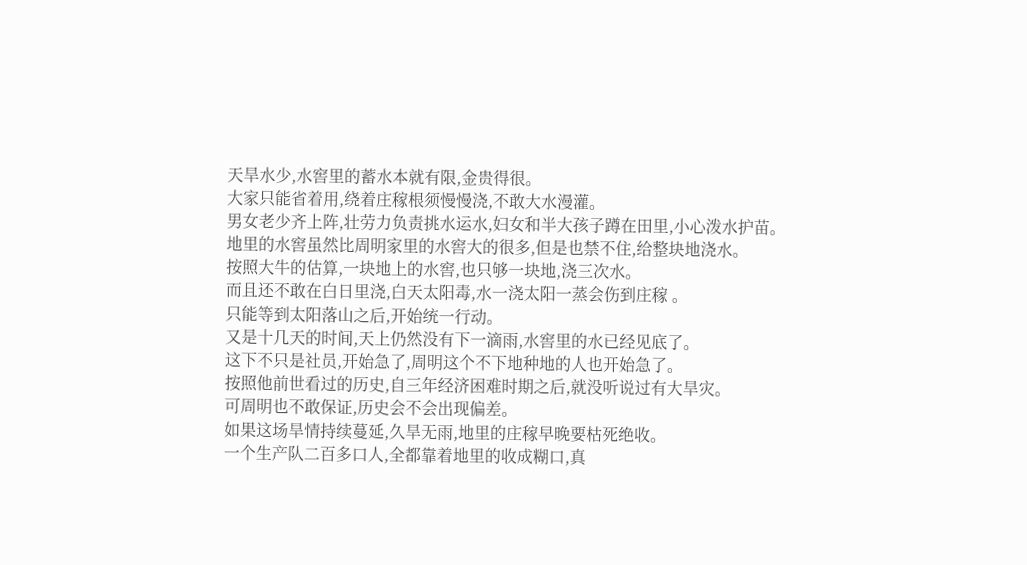天旱水少,水窖里的蓄水本就有限,金贵得很。
大家只能省着用,绕着庄稼根须慢慢浇,不敢大水漫灌。
男女老少齐上阵,壮劳力负责挑水运水,妇女和半大孩子蹲在田里,小心泼水护苗。
地里的水窖虽然比周明家里的水窖大的很多,但是也禁不住,给整块地浇水。
按照大牛的估算,一块地上的水窖,也只够一块地,浇三次水。
而且还不敢在白日里浇,白天太阳毒,水一浇太阳一蒸会伤到庄稼 。
只能等到太阳落山之后,开始统一行动。
又是十几天的时间,天上仍然没有下一滴雨,水窖里的水已经见底了。
这下不只是社员,开始急了,周明这个不下地种地的人也开始急了。
按照他前世看过的历史,自三年经济困难时期之后,就没听说过有大旱灾。
可周明也不敢保证,历史会不会出现偏差。
如果这场旱情持续蔓延,久旱无雨,地里的庄稼早晚要枯死绝收。
一个生产队二百多口人,全都靠着地里的收成糊口,真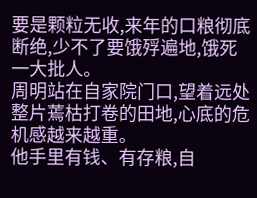要是颗粒无收,来年的口粮彻底断绝,少不了要饿殍遍地,饿死一大批人。
周明站在自家院门口,望着远处整片蔫枯打卷的田地,心底的危机感越来越重。
他手里有钱、有存粮,自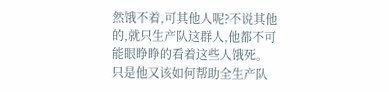然饿不着,可其他人呢?不说其他的,就只生产队这群人,他都不可能眼睁睁的看着这些人饿死。
只是他又该如何帮助全生产队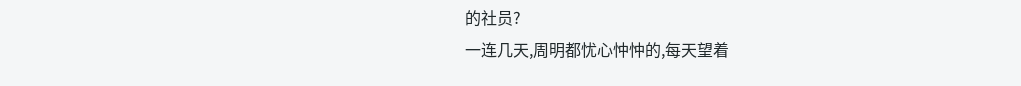的社员?
一连几天,周明都忧心忡忡的,每天望着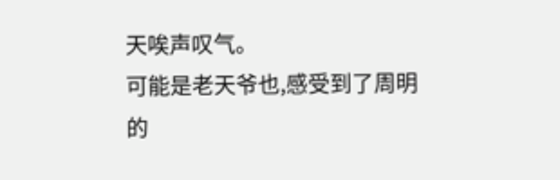天唉声叹气。
可能是老天爷也,感受到了周明的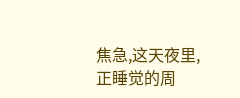焦急,这天夜里,正睡觉的周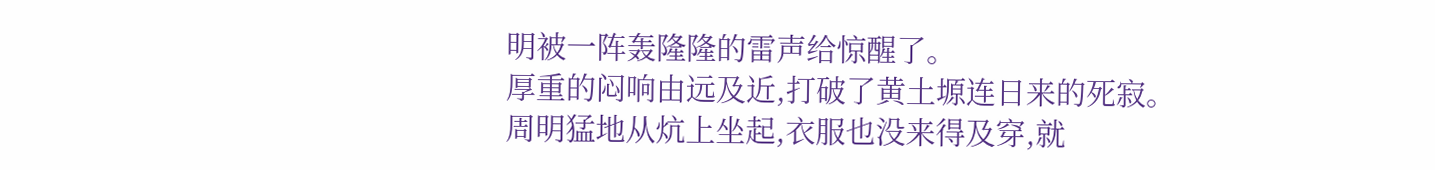明被一阵轰隆隆的雷声给惊醒了。
厚重的闷响由远及近,打破了黄土塬连日来的死寂。
周明猛地从炕上坐起,衣服也没来得及穿,就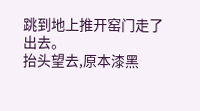跳到地上推开窑门走了出去。
抬头望去,原本漆黑